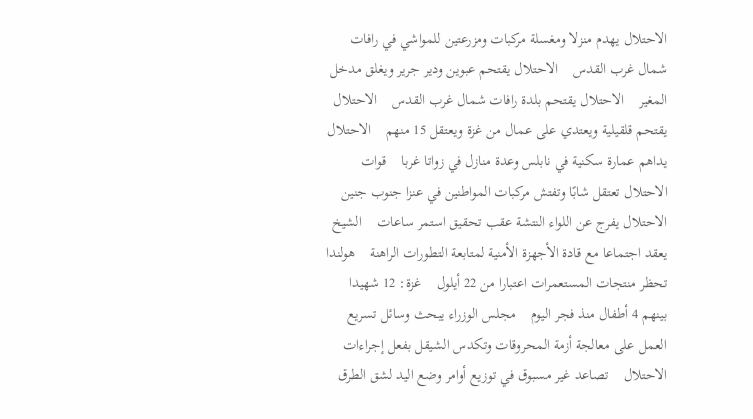الاحتلال يهدم منزلا ومغسلة مركبات ومزرعتين للمواشي في رافات شمال غرب القدس    الاحتلال يقتحم عبوين ودير جرير ويغلق مدخل المغير    الاحتلال يقتحم بلدة رافات شمال غرب القدس    الاحتلال يقتحم قلقيلية ويعتدي على عمال من غزة ويعتقل 15 منهم    الاحتلال يداهم عمارة سكنية في نابلس وعدة منازل في زواتا غربا    قوات الاحتلال تعتقل شابًا وتفتش مركبات المواطنين في عنزا جنوب جنين    الاحتلال يفرج عن اللواء النتشة عقب تحقيق استمر ساعات    الشيخ يعقد اجتماعا مع قادة الأجهزة الأمنية لمتابعة التطورات الراهنة    هولندا تحظر منتجات المستعمرات اعتبارا من 22 أيلول    غزة: 12 شهيدا بينهم 4 أطفال منذ فجر اليوم    مجلس الوزراء يبحث وسائل تسريع العمل على معالجة أزمة المحروقات وتكدس الشيقل بفعل إجراءات الاحتلال    تصاعد غير مسبوق في توزيع أوامر وضع اليد لشق الطرق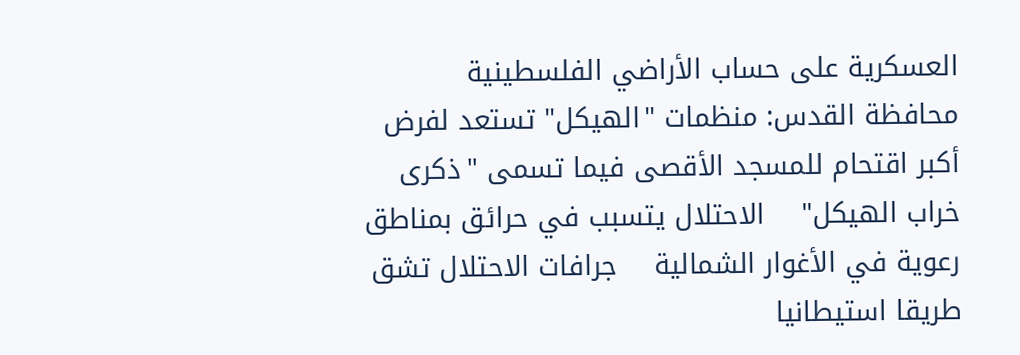العسكرية على حساب الأراضي الفلسطينية    محافظة القدس: منظمات "الهيكل" تستعد لفرض أكبر اقتحام للمسجد الأقصى فيما تسمى "ذكرى خراب الهيكل"    الاحتلال يتسبب في حرائق بمناطق رعوية في الأغوار الشمالية    جرافات الاحتلال تشق طريقا استيطانيا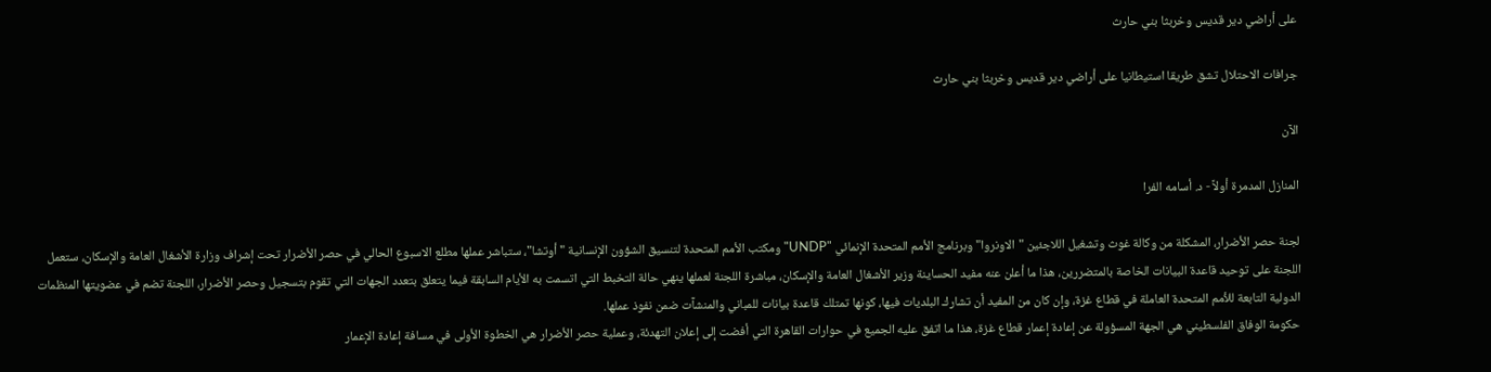على أراضي دير قديس وخربثا بني حارث

جرافات الاحتلال تشق طريقا استيطانيا على أراضي دير قديس وخربثا بني حارث

الآن

المنازل المدمرة أولاً - د. أسامه الفرا

لجنة حصر الأضرار، المشكلة من وكالة غوث وتشغيل اللاجئين "الاونروا" وبرنامج الأمم المتحدة الإنمائي "UNDP" ومكتب الأمم المتحدة لتنسيق الشؤون الإنسانية "أوتشا"، ستباشر عملها مطلع الاسبوع الحالي في حصر الأضرار تحت إشراف وزارة الأشغال العامة والإسكان، ستعمل اللجنة على توحيد قاعدة البيانات الخاصة بالمتضررين، هذا ما أعلن عنه مفيد الحساينة وزير الأشغال العامة والإسكان، مباشرة اللجنة لعملها ينهي حالة التخبط التي اتسمت به الأيام السابقة فيما يتعلق بتعدد الجهات التي تقوم بتسجيل وحصر الأضرار، اللجنة تضم في عضويتها المنظمات الدولية التابعة للأمم المتحدة العاملة في قطاع غزة، وإن كان من المفيد أن تشارك البلديات فيها، كونها تمتلك قاعدة بيانات للمباني والمنشآت ضمن نفوذ عملها.
حكومة الوفاق الفلسطيني هي الجهة المسؤولة عن إعادة إعمار قطاع غزة، هذا ما اتفق عليه الجميع في حوارات القاهرة التي أفضت إلى إعلان التهدئة، وعملية حصر الأضرار هي الخطوة الأولى في مسافة إعادة الإعمار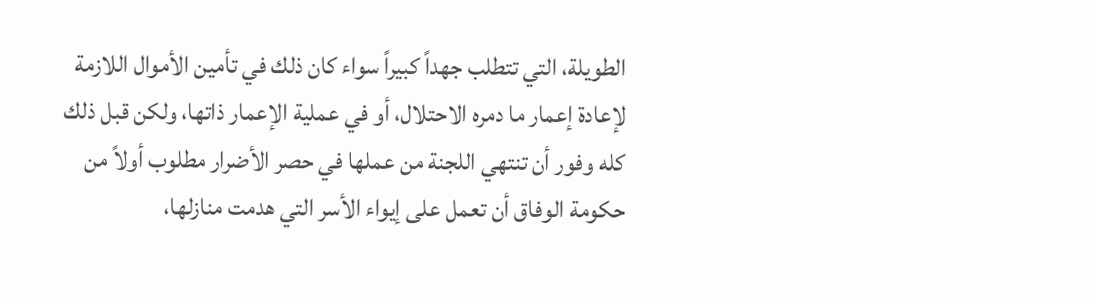الطويلة، التي تتطلب جهداً كبيراً سواء كان ذلك في تأمين الأموال اللازمة لإعادة إعمار ما دمره الاحتلال، أو في عملية الإعمار ذاتها، ولكن قبل ذلك كله وفور أن تنتهي اللجنة من عملها في حصر الأضرار مطلوب أولاً من حكومة الوفاق أن تعمل على إيواء الأسر التي هدمت منازلها،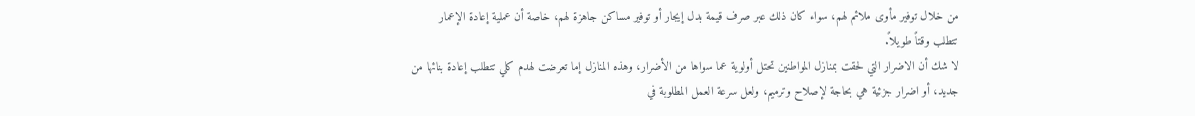من خلال توفير مأوى ملائم لهم، سواء كان ذلك عبر صرف قيمة بدل إيجار أو توفير مساكن جاهزة لهم، خاصة أن عملية إعادة الإعمار تتطلب وقتاً طويلاً.
لا شك أن الاضرار التي لحقت بمنازل المواطنين تحتل أولوية عما سواها من الأضرار، وهذه المنازل إما تعرضت لهدم كلي تتطلب إعادة بنائها من جديد، أو اضرار جزئية هي بحاجة لإصلاح وترميم، ولعل سرعة العمل المطلوبة في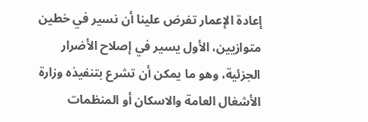إعادة الإعمار تفرض علينا أن نسير في خطين متوازيين، الأول يسير في إصلاح الأضرار الجزئية، وهو ما يمكن أن تشرع بتنفيذه وزارة الأشغال العامة والاسكان أو المنظمات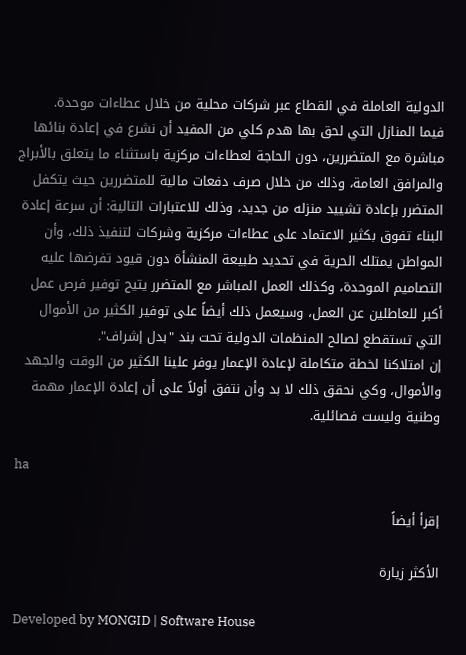الدولية العاملة في القطاع عبر شركات محلية من خلال عطاءات موحدة.
فيما المنازل التي لحق بها هدم كلي من المفيد أن نشرع في إعادة بنائها مباشرة مع المتضررين، دون الحاجة لعطاءات مركزية باستثناء ما يتعلق بالأبراج والمرافق العامة، وذلك من خلال صرف دفعات مالية للمتضررين حيث يتكفل المتضرر بإعادة تشييد منزله من جديد، وذلك للاعتبارات التالية: أن سرعة إعادة البناء تفوق بكثير الاعتماد على عطاءات مركزية وشركات لتنفيذ ذلك، وأن المواطن يمتلك الحرية في تحديد طبيعة المنشأة دون قيود تفرضها عليه التصاميم الموحدة، وكذلك العمل المباشر مع المتضرر يتيح توفير فرص عمل أكبر للعاطلين عن العمل، وسيعمل ذلك أيضاً على توفير الكثير من الأموال التي تستقطع لصالح المنظمات الدولية تحت بند "بدل إشراف".
إن امتلاكنا لخطة متكاملة لإعادة الإعمار يوفر علينا الكثير من الوقت والجهد والأموال، وكي نحقق ذلك لا بد وأن نتفق أولاً على أن إعادة الإعمار مهمة وطنية وليست فصائلية.

ha

إقرأ أيضاً

الأكثر زيارة

Developed by MONGID | Software House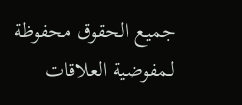جميع الحقوق محفوظة لـمفوضية العلاقات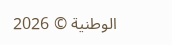الوطنية © 2026